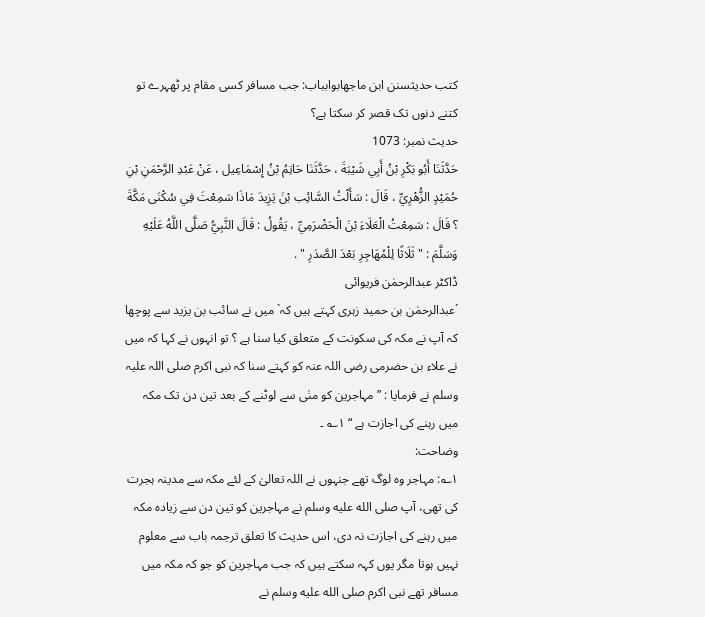کتب حدیثسنن ابن ماجهابوابباب: جب مسافر کسی مقام پر ٹھہرے تو کتنے دنوں تک قصر کر سکتا ہے؟
حدیث نمبر: 1073
حَدَّثَنَا أَبُو بَكْرِ بْنُ أَبِي شَيْبَةَ ، حَدَّثَنَا حَاتِمُ بْنُ إِسْمَاعِيل ، عَنْ عَبْدِ الرَّحْمَنِ بْنِ حُمَيْدٍ الزُّهْرِيِّ ، قَالَ : سَأَلْتُ السَّائِب بْنَ يَزِيدَ مَاذَا سَمِعْتَ فِي سُكْنَى مَكَّةَ ؟ قَالَ : سَمِعْتُ الْعَلَاءَ بْنَ الْحَضْرَمِيِّ ، يَقُولُ : قَالَ النَّبِيُّ صَلَّى اللَّهُ عَلَيْهِ وَسَلَّمَ : " ثَلَاثًا لِلْمُهَاجِرِ بَعْدَ الصَّدَرِ " .
ڈاکٹر عبدالرحمٰن فریوائی
´عبدالرحمٰن بن حمید زہری کہتے ہیں کہ` میں نے سائب بن یزید سے پوچھا کہ آپ نے مکہ کی سکونت کے متعلق کیا سنا ہے ؟ تو انہوں نے کہا کہ میں نے علاء بن حضرمی رضی اللہ عنہ کو کہتے سنا کہ نبی اکرم صلی اللہ علیہ وسلم نے فرمایا : ” مہاجرین کو منٰی سے لوٹنے کے بعد تین دن تک مکہ میں رہنے کی اجازت ہے “ ۱؎ ۔
وضاحت:
۱؎: مہاجر وہ لوگ تھے جنہوں نے اللہ تعالیٰ کے لئے مکہ سے مدینہ ہجرت کی تھی، آپ صلى الله عليه وسلم نے مہاجرین کو تین دن سے زیادہ مکہ میں رہنے کی اجازت نہ دی، اس حدیث کا تعلق ترجمہ باب سے معلوم نہیں ہوتا مگر یوں کہہ سکتے ہیں کہ جب مہاجرین کو جو کہ مکہ میں مسافر تھے نبی اکرم صلى الله عليه وسلم نے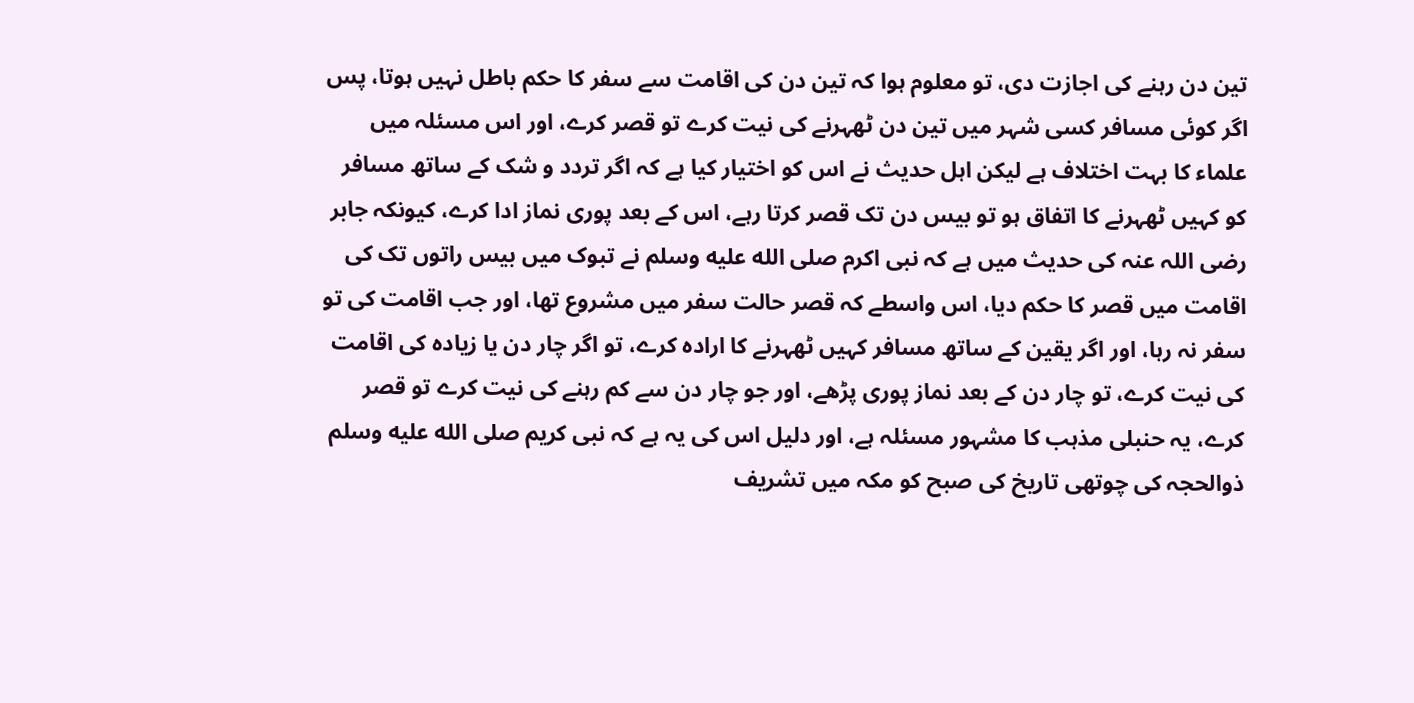تین دن رہنے کی اجازت دی، تو معلوم ہوا کہ تین دن کی اقامت سے سفر کا حکم باطل نہیں ہوتا، پس اگر کوئی مسافر کسی شہر میں تین دن ٹھہرنے کی نیت کرے تو قصر کرے، اور اس مسئلہ میں علماء کا بہت اختلاف ہے لیکن اہل حدیث نے اس کو اختیار کیا ہے کہ اگر تردد و شک کے ساتھ مسافر کو کہیں ٹھہرنے کا اتفاق ہو تو بیس دن تک قصر کرتا رہے، اس کے بعد پوری نماز ادا کرے، کیونکہ جابر رضی اللہ عنہ کی حدیث میں ہے کہ نبی اکرم صلى الله عليه وسلم نے تبوک میں بیس راتوں تک کی اقامت میں قصر کا حکم دیا، اس واسطے کہ قصر حالت سفر میں مشروع تھا، اور جب اقامت کی تو سفر نہ رہا، اور اگر یقین کے ساتھ مسافر کہیں ٹھہرنے کا ارادہ کرے، تو اگر چار دن یا زیادہ کی اقامت کی نیت کرے، تو چار دن کے بعد نماز پوری پڑھے، اور جو چار دن سے کم رہنے کی نیت کرے تو قصر کرے، یہ حنبلی مذہب کا مشہور مسئلہ ہے، اور دلیل اس کی یہ ہے کہ نبی کریم صلى الله عليه وسلم ذوالحجہ کی چوتھی تاریخ کی صبح کو مکہ میں تشریف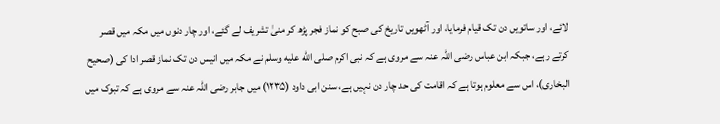لائے، اور ساتویں دن تک قیام فرمایا، اور آٹھویں تاریخ کی صبح کو نماز فجر پڑھ کر منیٰ تشریف لے گئے، اور چار دنوں میں مکہ میں قصر کرتے رہے، جبکہ ابن عباس رضی اللہ عنہ سے مروی ہے کہ نبی اکرم صلى الله عليه وسلم نے مکہ میں انیس دن تک نماز قصر ادا کی (صحیح البخاری)، اس سے معلوم ہوتا ہے کہ اقامت کی حد چار دن نہیں ہے، سنن ابی داود (۱۲۳۵) میں جابر رضی اللہ عنہ سے مروی ہے کہ تبوک میں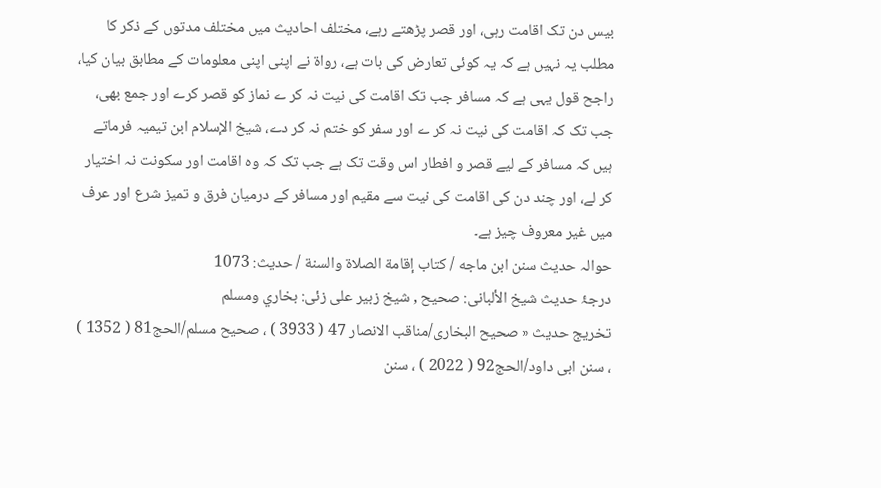بیس دن تک اقامت رہی، اور قصر پڑھتے رہے، مختلف احادیث میں مختلف مدتوں کے ذکر کا مطلب یہ نہیں ہے کہ یہ کوئی تعارض کی بات ہے، رواۃ نے اپنی اپنی معلومات کے مطابق بیان کیا، راجح قول یہی ہے کہ مسافر جب تک اقامت کی نیت نہ کر ے نماز کو قصر کرے اور جمع بھی، جب تک کہ اقامت کی نیت نہ کر ے اور سفر کو ختم نہ کر دے، شیخ الإسلام ابن تیمیہ فرماتے ہیں کہ مسافر کے لیے قصر و افطار اس وقت تک ہے جب تک کہ وہ اقامت اور سکونت نہ اختیار کر لے، اور چند دن کی اقامت کی نیت سے مقیم اور مسافر کے درمیان فرق و تمیز شرع اور عرف میں غیر معروف چیز ہے۔
حوالہ حدیث سنن ابن ماجه / كتاب إقامة الصلاة والسنة / حدیث: 1073
درجۂ حدیث شیخ الألبانی: صحيح , شیخ زبیر علی زئی: بخاري ومسلم
تخریج حدیث « صحیح البخاری/مناقب الانصار 47 ( 3933 ) ، صحیح مسلم/الحج81 ( 1352 ) ، سنن ابی داود/الحج92 ( 2022 ) ، سنن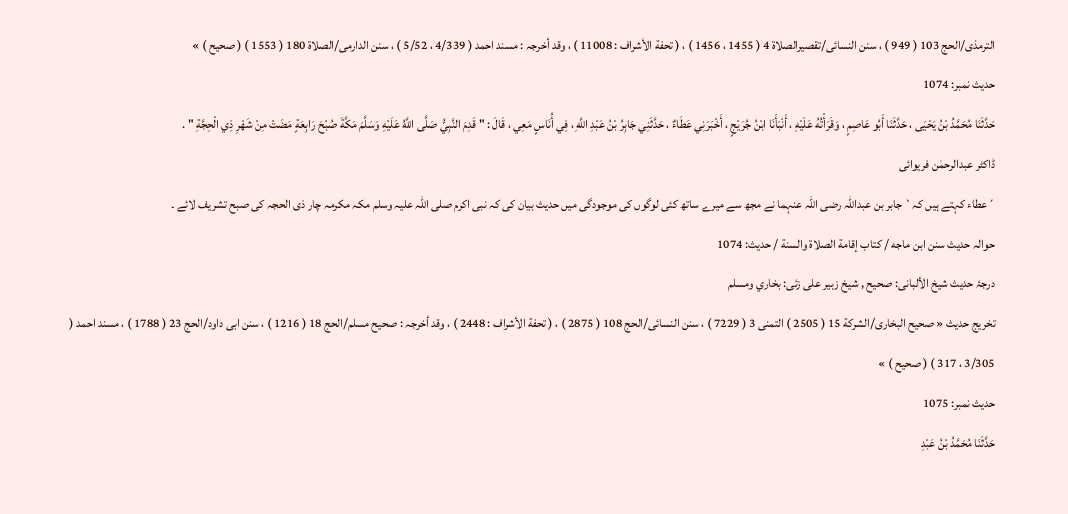الترمذی/الحج 103 ( 949 ) ، سنن النسائی/تقصیرالصلاة 4 ( 1455 ، 1456 ) ، ( تحفة الأشراف : 11008 ) ، وقد أخرجہ : مسند احمد ( 4/339 ، 5/52 ) ، سنن الدارمی/الصلاة 180 ( 1553 ) ( صحیح ) »
حدیث نمبر: 1074
حَدَّثَنَا مُحَمَّدُ بْنُ يَحْيَى ، حَدَّثَنَا أَبُو عَاصِمٍ ، وَقَرَأْتُهُ عَلَيْهِ ، أَنْبَأَنَا ابْنُ جُرَيْجٍ ، أَخْبَرَنِي عَطَاءٌ ، حَدَّثَنِي جَابِرُ بْنُ عَبْدِ اللَّهِ ، فِي أُنَاسٍ مَعِي ، قَالَ : " قَدِمَ النَّبِيُّ صَلَّى اللَّهُ عَلَيْهِ وَسَلَّمَ مَكَّةَ صُبْحَ رَابِعَةٍ مَضَتْ مِنْ شَهْرِ ذِي الْحِجَّةِ " .
ڈاکٹر عبدالرحمٰن فریوائی
´عطاء کہتے ہیں کہ` جابر بن عبداللہ رضی اللہ عنہما نے مجھ سے میرے ساتھ کئی لوگوں کی موجودگی میں حدیث بیان کی کہ نبی اکرم صلی اللہ علیہ وسلم مکہ مکرمہ چار ذی الحجہ کی صبح تشریف لائے ۔
حوالہ حدیث سنن ابن ماجه / كتاب إقامة الصلاة والسنة / حدیث: 1074
درجۂ حدیث شیخ الألبانی: صحيح , شیخ زبیر علی زئی: بخاري ومسلم
تخریج حدیث « صحیح البخاری/الشرکة 15 ( 2505 ) التمنی 3 ( 7229 ) ، سنن النسائی/الحج 108 ( 2875 ) ، ( تحفة الأشراف : 2448 ) ، وقد أخرجہ : صحیح مسلم/الحج 18 ( 1216 ) ، سنن ابی داود/الحج 23 ( 1788 ) ، مسند احمد ( 3/305 ، 317 ) ( صحیح ) »
حدیث نمبر: 1075
حَدَّثَنَا مُحَمَّدُ بْنُ عَبْدِ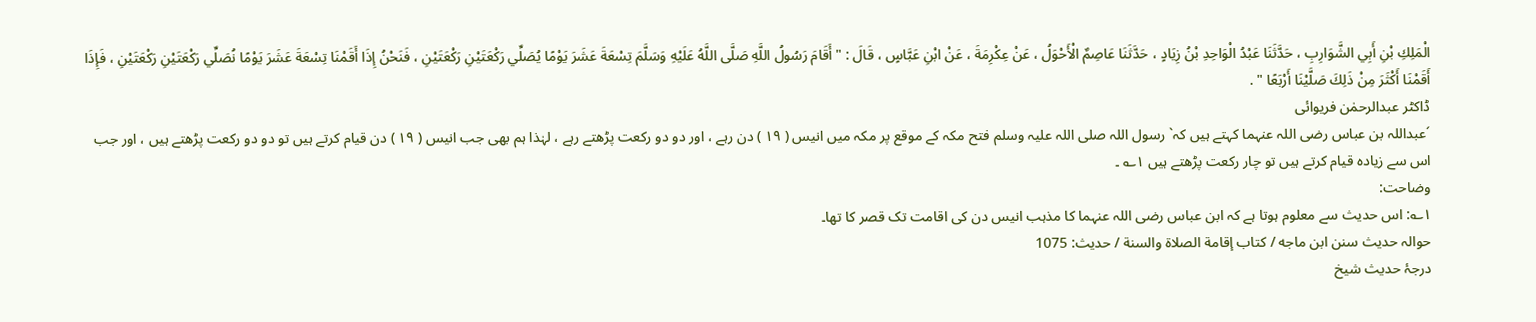الْمَلِكِ بْنِ أَبِي الشَّوَارِبِ ، حَدَّثَنَا عَبْدُ الْوَاحِدِ بْنُ زِيَادٍ ، حَدَّثَنَا عَاصِمٌ الْأَحْوَلُ ، عَنْ عِكْرِمَةَ ، عَنْ ابْنِ عَبَّاسٍ ، قَالَ : " أَقَامَ رَسُولُ اللَّهِ صَلَّى اللَّهُ عَلَيْهِ وَسَلَّمَ تِسْعَةَ عَشَرَ يَوْمًا يُصَلِّي رَكْعَتَيْنِ رَكْعَتَيْنِ ، فَنَحْنُ إِذَا أَقَمْنَا تِسْعَةَ عَشَرَ يَوْمًا نُصَلِّي رَكْعَتَيْنِ رَكْعَتَيْنِ ، فَإِذَا أَقَمْنَا أَكْثَرَ مِنْ ذَلِكَ صَلَّيْنَا أَرْبَعًا " .
ڈاکٹر عبدالرحمٰن فریوائی
´عبداللہ بن عباس رضی اللہ عنہما کہتے ہیں کہ` رسول اللہ صلی اللہ علیہ وسلم فتح مکہ کے موقع پر مکہ میں انیس ( ۱۹ ) دن رہے ، اور دو دو رکعت پڑھتے رہے ، لہٰذا ہم بھی جب انیس ( ۱۹ ) دن قیام کرتے ہیں تو دو دو رکعت پڑھتے ہیں ، اور جب اس سے زیادہ قیام کرتے ہیں تو چار رکعت پڑھتے ہیں ۱؎ ۔
وضاحت:
۱؎: اس حدیث سے معلوم ہوتا ہے کہ ابن عباس رضی اللہ عنہما کا مذہب انیس دن کی اقامت تک قصر کا تھا۔
حوالہ حدیث سنن ابن ماجه / كتاب إقامة الصلاة والسنة / حدیث: 1075
درجۂ حدیث شیخ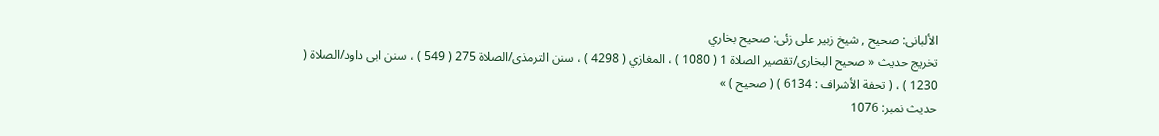الألبانی: صحيح , شیخ زبیر علی زئی: صحيح بخاري
تخریج حدیث « صحیح البخاری/تقصیر الصلاة 1 ( 1080 ) ، المغازي ( 4298 ) ، سنن الترمذی/الصلاة 275 ( 549 ) ، سنن ابی داود/الصلاة ( 1230 ) ، ( تحفة الأشراف : 6134 ) ( صحیح ) »
حدیث نمبر: 1076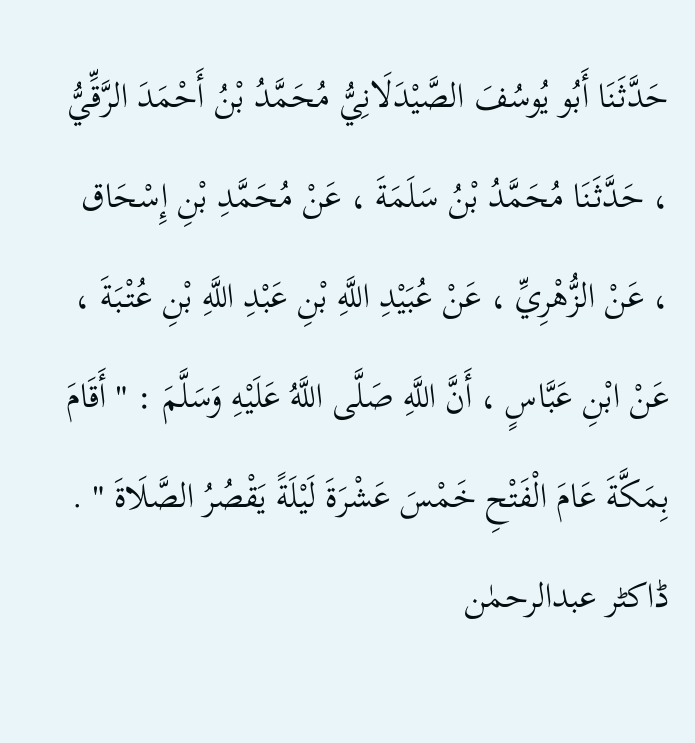حَدَّثَنَا أَبُو يُوسُفَ الصَّيْدَلَانِيُّ مُحَمَّدُ بْنُ أَحْمَدَ الرَّقِّيُّ ، حَدَّثَنَا مُحَمَّدُ بْنُ سَلَمَةَ ، عَنْ مُحَمَّدِ بْنِ إِسْحَاق ، عَنْ الزُّهْرِيِّ ، عَنْ عُبَيْدِ اللَّهِ بْنِ عَبْدِ اللَّهِ بْنِ عُتْبَةَ ، عَنْ ابْنِ عَبَّاسٍ ، أَنَّ اللَّهِ صَلَّى اللَّهُ عَلَيْهِ وَسَلَّمَ : " أَقَامَ بِمَكَّةَ عَامَ الْفَتْحِ خَمْسَ عَشْرَةَ لَيْلَةً يَقْصُرُ الصَّلَاةَ " .
ڈاکٹر عبدالرحمٰن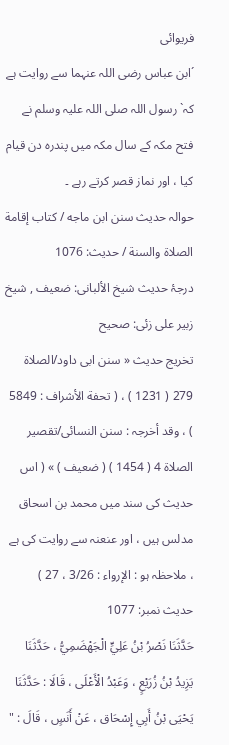فریوائی
´ابن عباس رضی اللہ عنہما سے روایت ہے کہ` رسول اللہ صلی اللہ علیہ وسلم نے فتح مکہ کے سال مکہ میں پندرہ دن قیام کیا ، اور نماز قصر کرتے رہے ۔
حوالہ حدیث سنن ابن ماجه / كتاب إقامة الصلاة والسنة / حدیث: 1076
درجۂ حدیث شیخ الألبانی: ضعيف , شیخ زبیر علی زئی: صحيح
تخریج حدیث « سنن ابی داود/الصلاة 279 ( 1231 ) ، ( تحفة الأشراف : 5849 ) ، وقد أخرجہ : سنن النسائی/تقصیر الصلاة 4 ( 1454 ) ( ضعیف ) » ( اس حدیث کی سند میں محمد بن اسحاق مدلس ہیں ، اور عنعنہ سے روایت کی ہے ، ملاحظہ ہو : الإرواء : 3/26 ، 27 )
حدیث نمبر: 1077
حَدَّثَنَا نَصْرُ بْنُ عَلِيٍّ الْجَهْضَمِيُّ ، حَدَّثَنَا يَزِيدُ بْنُ زُرَيْعٍ ، وَعَبْدُ الْأَعْلَى ، قَالَا : حَدَّثَنَا يَحْيَى بْنُ أَبِي إِسْحَاق ، عَنْ أَنَسٍ ، قَالَ : "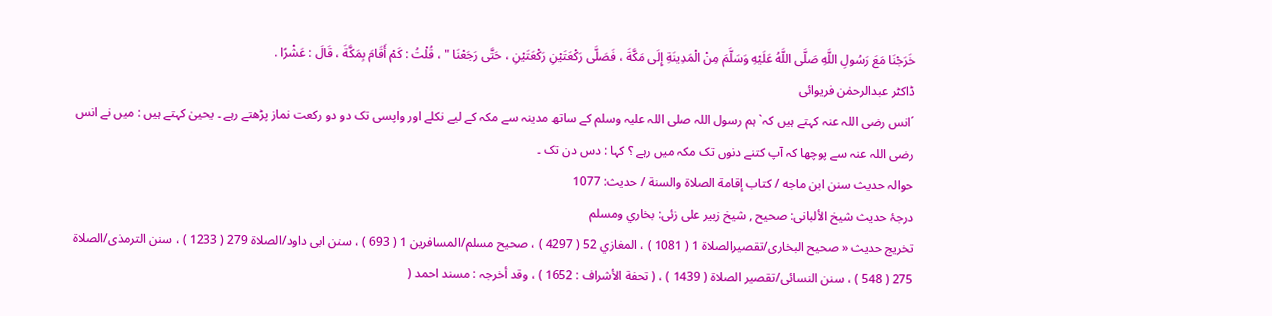خَرَجْنَا مَعَ رَسُولِ اللَّهِ صَلَّى اللَّهُ عَلَيْهِ وَسَلَّمَ مِنْ الْمَدِينَةِ إِلَى مَكَّةَ ، فَصَلَّى رَكْعَتَيْنِ رَكْعَتَيْنِ ، حَتَّى رَجَعْنَا " ، قُلْتُ : كَمْ أَقَامَ بِمَكَّةَ ، قَالَ : عَشْرًا .
ڈاکٹر عبدالرحمٰن فریوائی
´انس رضی اللہ عنہ کہتے ہیں کہ` ہم رسول اللہ صلی اللہ علیہ وسلم کے ساتھ مدینہ سے مکہ کے لیے نکلے اور واپسی تک دو دو رکعت نماز پڑھتے رہے ۔ یحییٰ کہتے ہیں : میں نے انس رضی اللہ عنہ سے پوچھا کہ آپ کتنے دنوں تک مکہ میں رہے ؟ کہا : دس دن تک ۔
حوالہ حدیث سنن ابن ماجه / كتاب إقامة الصلاة والسنة / حدیث: 1077
درجۂ حدیث شیخ الألبانی: صحيح , شیخ زبیر علی زئی: بخاري ومسلم
تخریج حدیث « صحیح البخاری/تقصیرالصلاة 1 ( 1081 ) ، المغازي 52 ( 4297 ) ، صحیح مسلم/المسافرین 1 ( 693 ) ، سنن ابی داود/الصلاة 279 ( 1233 ) ، سنن الترمذی/الصلاة 275 ( 548 ) ، سنن النسائی/تقصیر الصلاة ( 1439 ) ، ( تحفة الأشراف : 1652 ) ، وقد أخرجہ : مسند احمد (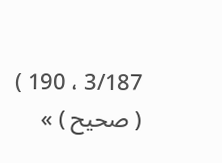3/187 ، 190 ) ( صحیح ) »